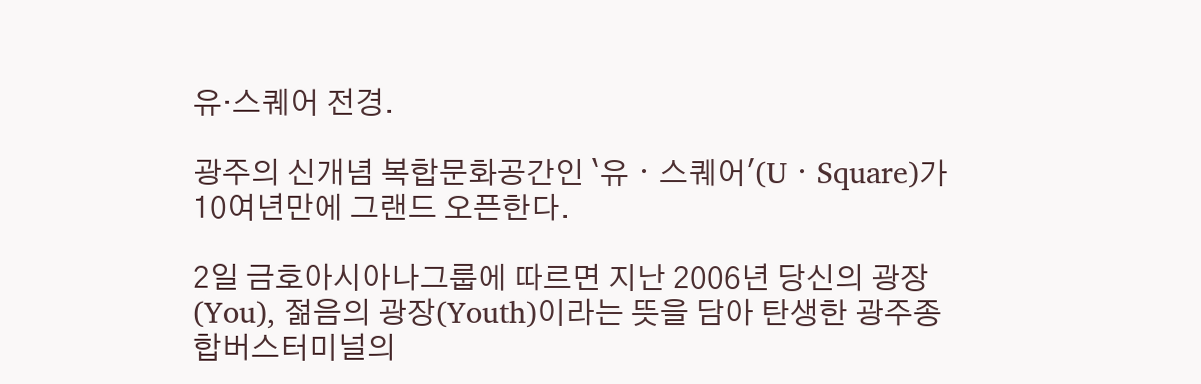유·스퀘어 전경.

광주의 신개념 복합문화공간인 `유ㆍ스퀘어'(UㆍSquare)가 10여년만에 그랜드 오픈한다.

2일 금호아시아나그룹에 따르면 지난 2006년 당신의 광장(You), 젊음의 광장(Youth)이라는 뜻을 담아 탄생한 광주종합버스터미널의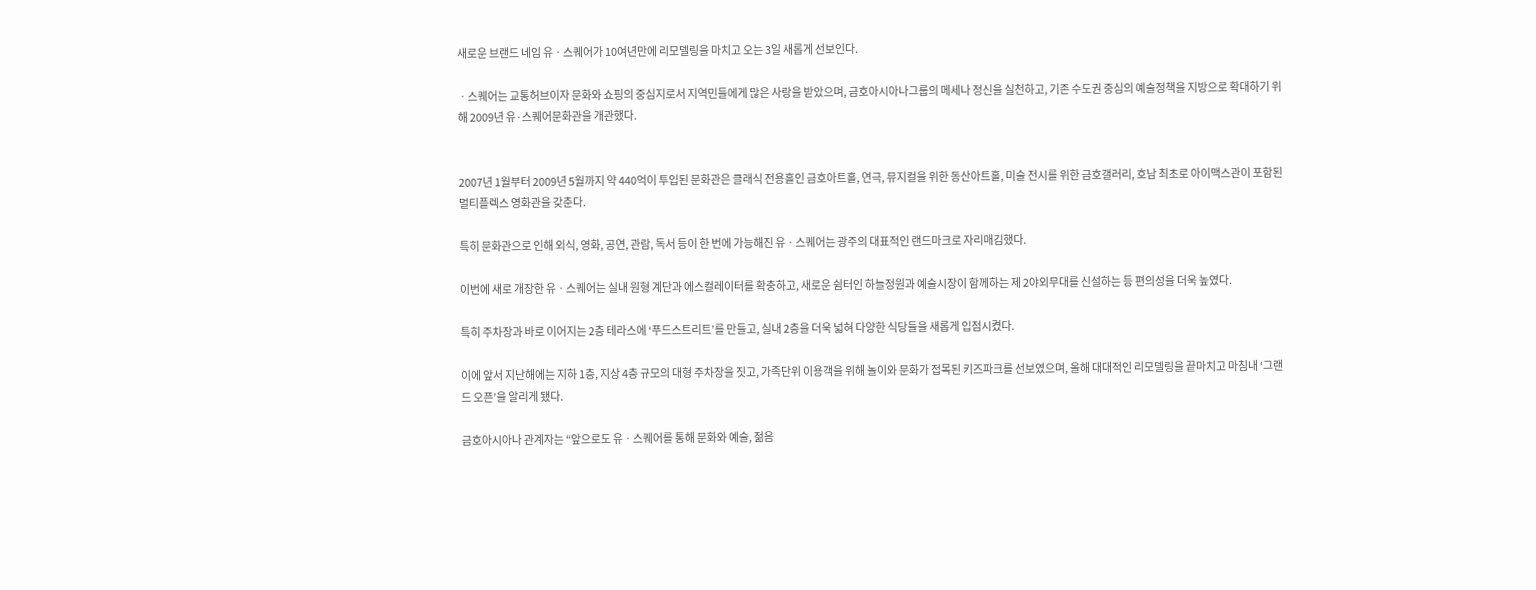새로운 브랜드 네임 유ㆍ스퀘어가 10여년만에 리모델링을 마치고 오는 3일 새롭게 선보인다.

ㆍ스퀘어는 교통허브이자 문화와 쇼핑의 중심지로서 지역민들에게 많은 사랑을 받았으며, 금호아시아나그룹의 메세나 정신을 실천하고, 기존 수도권 중심의 예술정책을 지방으로 확대하기 위해 2009년 유·스퀘어문화관을 개관했다.


2007년 1월부터 2009년 5월까지 약 440억이 투입된 문화관은 클래식 전용홀인 금호아트홀, 연극, 뮤지컬을 위한 동산아트홀, 미술 전시를 위한 금호갤러리, 호남 최초로 아이맥스관이 포함된 멀티플렉스 영화관을 갖춘다.

특히 문화관으로 인해 외식, 영화, 공연, 관람, 독서 등이 한 번에 가능해진 유ㆍ스퀘어는 광주의 대표적인 랜드마크로 자리매김했다.

이번에 새로 개장한 유ㆍ스퀘어는 실내 원형 계단과 에스컬레이터를 확충하고, 새로운 쉼터인 하늘정원과 예술시장이 함께하는 제 2야외무대를 신설하는 등 편의성을 더욱 높였다.

특히 주차장과 바로 이어지는 2층 테라스에 ‘푸드스트리트’를 만들고, 실내 2층을 더욱 넓혀 다양한 식당들을 새롭게 입점시켰다.

이에 앞서 지난해에는 지하 1층, 지상 4층 규모의 대형 주차장을 짓고, 가족단위 이용객을 위해 놀이와 문화가 접목된 키즈파크를 선보였으며, 올해 대대적인 리모델링을 끝마치고 마침내 ‘그랜드 오픈’을 알리게 됐다.

금호아시아나 관계자는 “앞으로도 유ㆍ스퀘어를 통해 문화와 예술, 젊음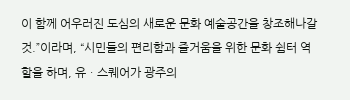이 함께 어우러진 도심의 새로운 문화 예술공간을 창조해나갈 것.”이라며, “시민들의 편리함과 즐거움을 위한 문화 쉼터 역할을 하며, 유ㆍ스퀘어가 광주의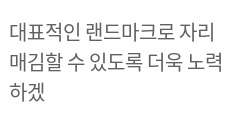대표적인 랜드마크로 자리매김할 수 있도록 더욱 노력하겠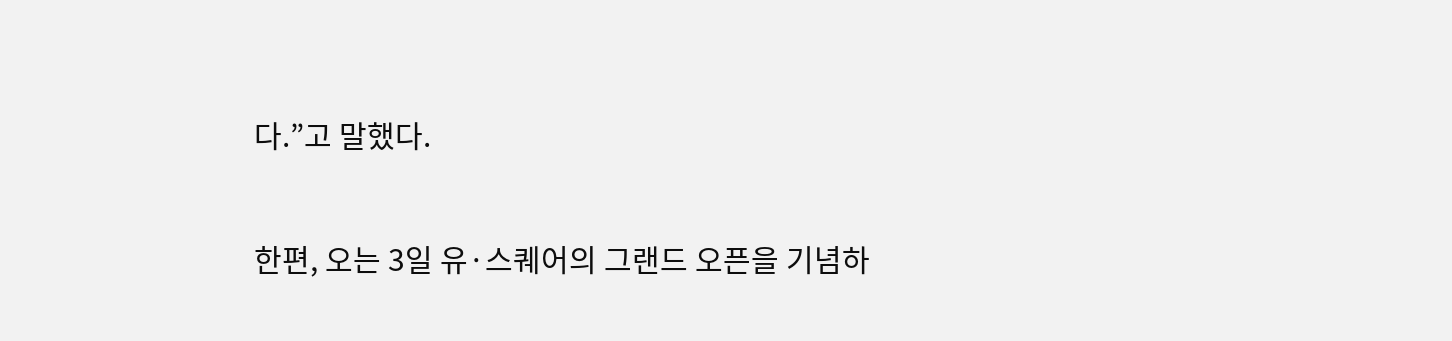다.”고 말했다.

한편, 오는 3일 유·스퀘어의 그랜드 오픈을 기념하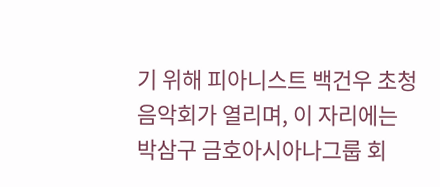기 위해 피아니스트 백건우 초청 음악회가 열리며, 이 자리에는 박삼구 금호아시아나그룹 회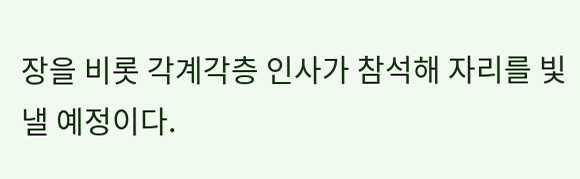장을 비롯 각계각층 인사가 참석해 자리를 빛낼 예정이다.